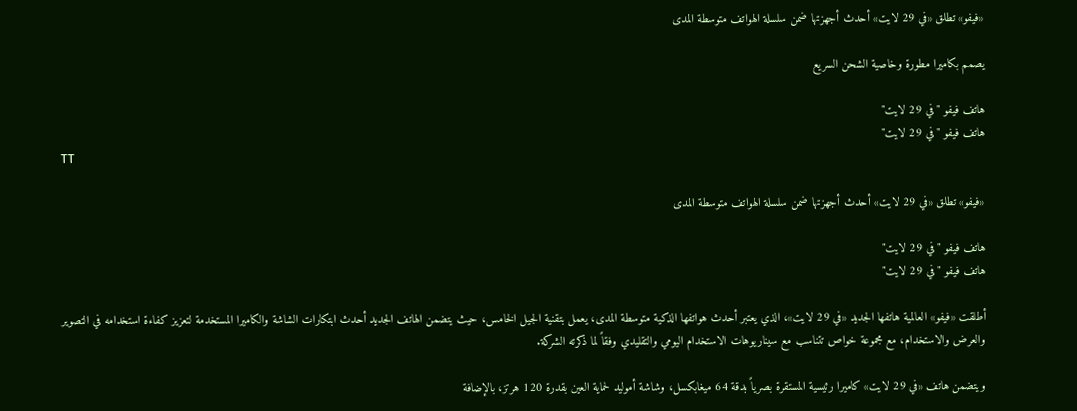«فيفو» تطلق «في 29 لايت» أحدث أجهزتها ضمن سلسلة الهواتف متوسطة المدى

يصمم بكاميرا مطورة وخاصية الشحن السريع

هاتف فيفو "في 29 لايت"
هاتف فيفو "في 29 لايت"
TT

«فيفو» تطلق «في 29 لايت» أحدث أجهزتها ضمن سلسلة الهواتف متوسطة المدى

هاتف فيفو "في 29 لايت"
هاتف فيفو "في 29 لايت"

أطلقت «فيفو» العالمية هاتفها الجديد «في 29 لايت»، الذي يعتبر أحدث هواتفها الذكية متوسطة المدى، يعمل بتقنية الجيل الخامس، حيث يتضمن الهاتف الجديد أحدث ابتكارات الشاشة والكاميرا المستخدمة لتعزيز كفاءة استخدامه في التصوير والعرض والاستخدام، مع مجموعة خواص تتناسب مع سيناريوهات الاستخدام اليومي والتقليدي وفقاً لما ذكرته الشركة.

ويتضمن هاتف «في 29 لايت» كاميرا رئيسية المستقرة بصرياً بدقة 64 ميغابكسل، وشاشة أموليد لحماية العين بقدرة 120 هرتز، بالإضافة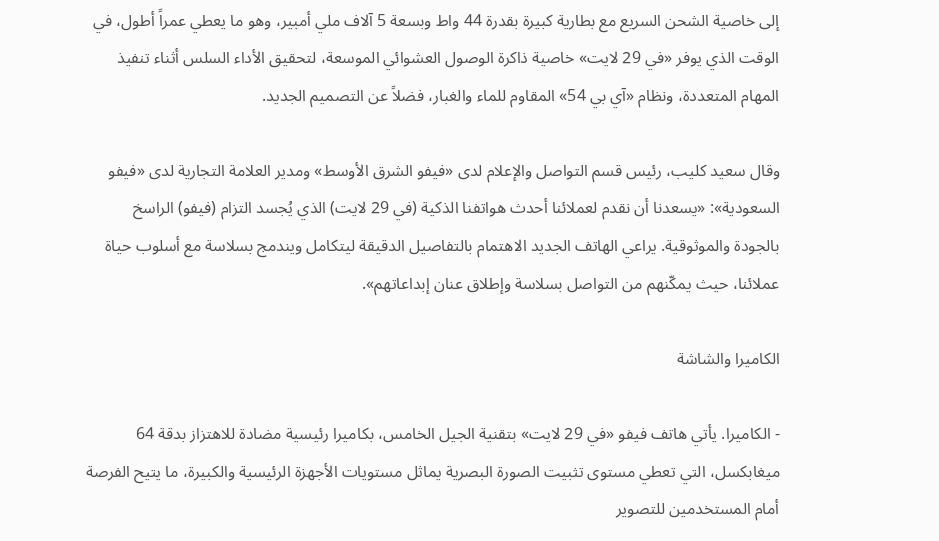إلى خاصية الشحن السريع مع بطارية كبيرة بقدرة 44 واط وبسعة 5 آلاف ملي أمبير، وهو ما يعطي عمراً أطول، في الوقت الذي يوفر «في 29 لايت» خاصية ذاكرة الوصول العشوائي الموسعة، لتحقيق الأداء السلس أثناء تنفيذ المهام المتعددة، ونظام «آي بي 54» المقاوم للماء والغبار، فضلاً عن التصميم الجديد.

وقال سعيد كليب، رئيس قسم التواصل والإعلام لدى «فيفو الشرق الأوسط» ومدير العلامة التجارية لدى «فيفو السعودية»: «يسعدنا أن نقدم لعملائنا أحدث هواتفنا الذكية (في 29 لايت) الذي يُجسد التزام (فيفو) الراسخ بالجودة والموثوقية. يراعي الهاتف الجديد الاهتمام بالتفاصيل الدقيقة ليتكامل ويندمج بسلاسة مع أسلوب حياة عملائنا، حيث يمكّنهم من التواصل بسلاسة وإطلاق عنان إبداعاتهم».

الكاميرا والشاشة

- الكاميرا. يأتي هاتف فيفو «في 29 لايت» بتقنية الجيل الخامس، بكاميرا رئيسية مضادة للاهتزاز بدقة 64 ميغابكسل، التي تعطي مستوى تثبيت الصورة البصرية يماثل مستويات الأجهزة الرئيسية والكبيرة، ما يتيح الفرصة أمام المستخدمين للتصوير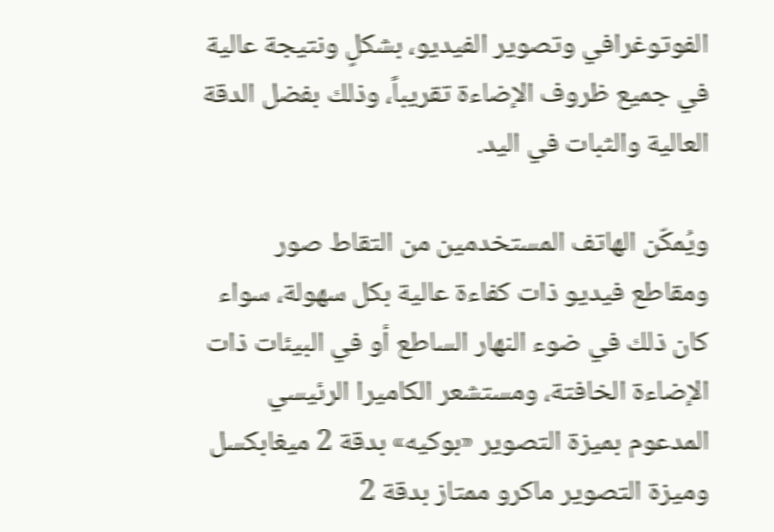الفوتوغرافي وتصوير الفيديو، بشكلٍ ونتيجة عالية في جميع ظروف الإضاءة تقريباً، وذلك بفضل الدقة العالية والثبات في اليد.

ويُمكّن الهاتف المستخدمين من التقاط صور ومقاطع فيديو ذات كفاءة عالية بكل سهولة، سواء كان ذلك في ضوء النهار الساطع أو في البيئات ذات الإضاءة الخافتة، ومستشعر الكاميرا الرئيسي المدعوم بميزة التصوير «بوكيه» بدقة 2 ميغابكسل وميزة التصوير ماكرو ممتاز بدقة 2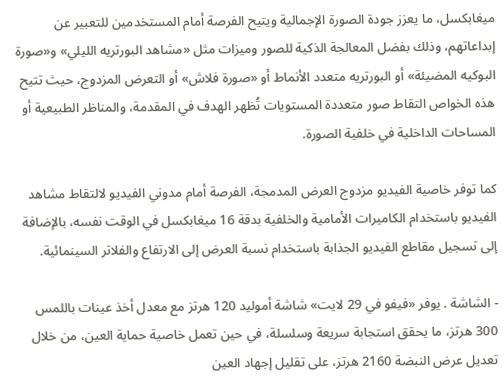ميغابكسل، ما يعزز جودة الصورة الإجمالية ويتيح الفرصة أمام المستخدمين للتعبير عن إبداعاتهم، وذلك بفضل المعالجة الذكية للصور وميزات مثل «مشاهد البورتريه الليلي» و«صورة البوكيه المضيئة» أو البورتريه متعدد الأنماط أو «صورة فلاش» أو التعرض المزدوج، حيث تتيح هذه الخواص التقاط صور متعددة المستويات تُظهر الهدف في المقدمة، والمناظر الطبيعية أو المساحات الداخلية في خلفية الصورة.

كما توفر خاصية الفيديو مزدوج العرض المدمجة، الفرصة أمام مدوني الفيديو لالتقاط مشاهد الفيديو باستخدام الكاميرات الأمامية والخلفية بدقة 16 ميغابكسل في الوقت نفسه، بالإضافة إلى تسجيل مقاطع الفيديو الجذابة باستخدام نسبة العرض إلى الارتفاع والفلاتر السينمائية.

- الشاشة . يوفر «فيفو في 29 لايت» شاشة أموليد 120 هرتز مع معدل أخذ عينات باللمس 300 هرتز، ما يحقق استجابة سريعة وسلسلة، في حين تعمل خاصية حماية العين، من خلال تعديل عرض النبضة 2160 هرتز، على تقليل إجهاد العين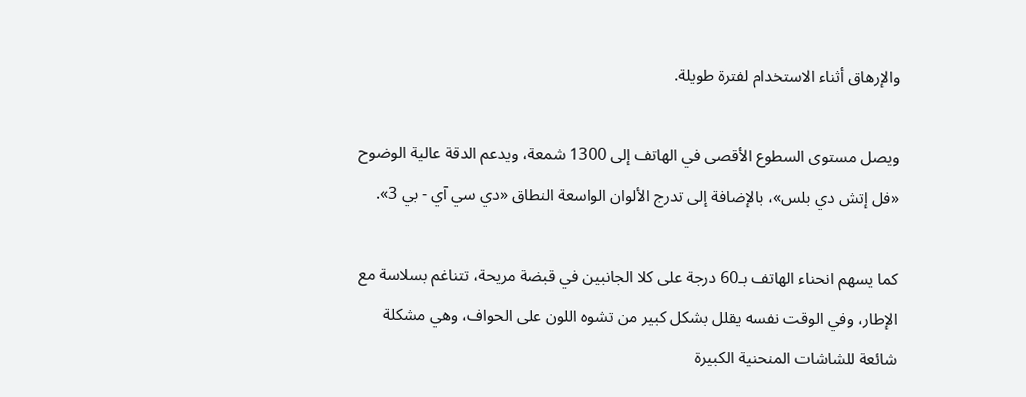والإرهاق أثناء الاستخدام لفترة طويلة.

ويصل مستوى السطوع الأقصى في الهاتف إلى 1300 شمعة، ويدعم الدقة عالية الوضوح «فل إتش دي بلس»، بالإضافة إلى تدرج الألوان الواسعة النطاق «دي سي آي - بي 3».

كما يسهم انحناء الهاتف بـ60 درجة على كلا الجانبين في قبضة مريحة، تتناغم بسلاسة مع الإطار، وفي الوقت نفسه يقلل بشكل كبير من تشوه اللون على الحواف، وهي مشكلة شائعة للشاشات المنحنية الكبيرة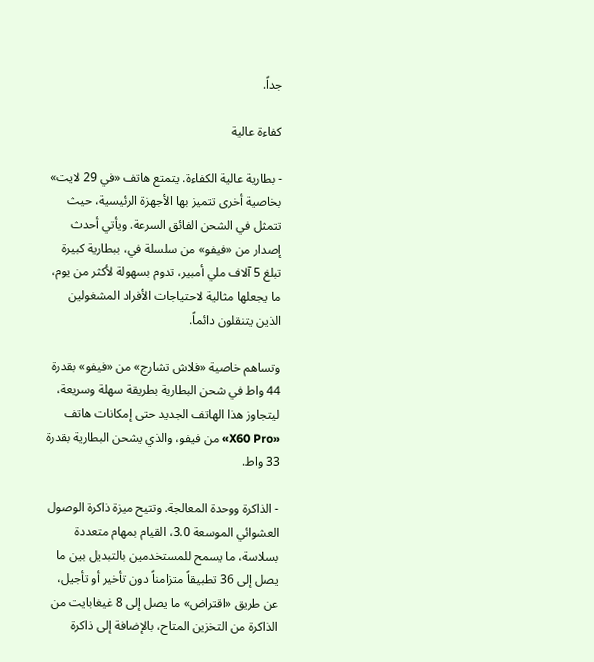جداً.

كفاءة عالية

- بطارية عالية الكفاءة. يتمتع هاتف «في 29 لايت» بخاصية أخرى تتميز بها الأجهزة الرئيسية، حيث تتمثل في الشحن الفائق السرعة. ويأتي أحدث إصدار من «فيفو» من سلسلة في، ببطارية كبيرة تبلغ 5 آلاف ملي أمبير، تدوم بسهولة لأكثر من يوم، ما يجعلها مثالية لاحتياجات الأفراد المشغولين الذين يتنقلون دائماً.

وتساهم خاصية «فلاش تشارج» من «فيفو» بقدرة 44 واط في شحن البطارية بطريقة سهلة وسريعة، ليتجاوز هذا الهاتف الجديد حتى إمكانات هاتف «X60 Pro» من فيفو، والذي يشحن البطارية بقدرة 33 واط.

- الذاكرة ووحدة المعالجة. وتتيح ميزة ذاكرة الوصول العشوائي الموسعة 3.0، القيام بمهام متعددة بسلاسة، ما يسمح للمستخدمين بالتبديل بين ما يصل إلى 36 تطبيقاً متزامناً دون تأخير أو تأجيل، عن طريق «اقتراض» ما يصل إلى 8 غيغابايت من الذاكرة من التخزين المتاح، بالإضافة إلى ذاكرة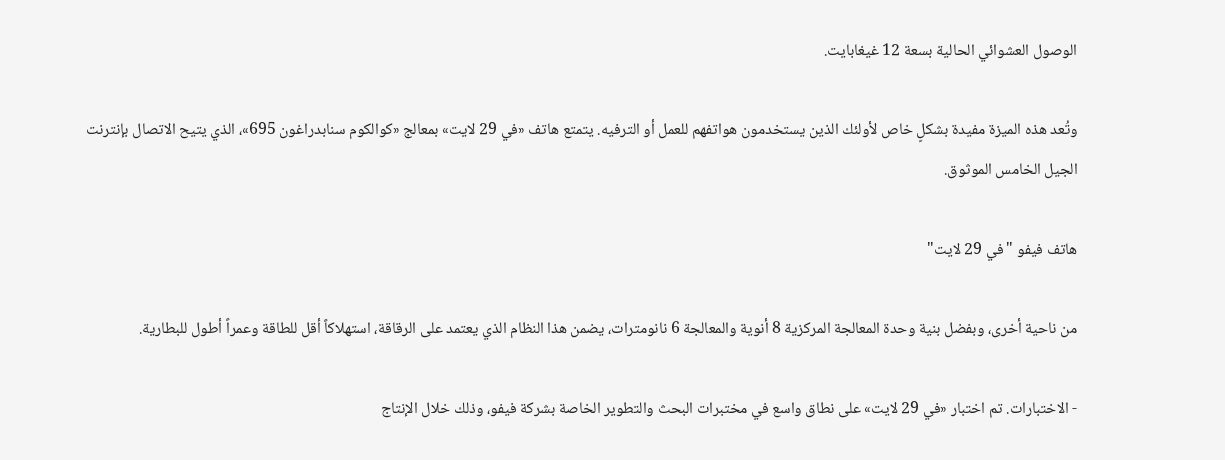الوصول العشوائي الحالية بسعة 12 غيغابايت.

وتُعد هذه الميزة مفيدة بشكلٍ خاص لأولئك الذين يستخدمون هواتفهم للعمل أو الترفيه. يتمتع هاتف «في 29 لايت» بمعالج «كوالكوم سنابدراغون 695»، الذي يتيح الاتصال بإنترنت الجيل الخامس الموثوق.

هاتف فيفو "في 29 لايت"

من ناحية أخرى، وبفضل بنية وحدة المعالجة المركزية 8 أنوية والمعالجة 6 نانومترات، يضمن هذا النظام الذي يعتمد على الرقاقة، استهلاكاً أقل للطاقة وعمراً أطول للبطارية.

- الاختبارات. تم اختبار «في 29 لايت» على نطاق واسع في مختبرات البحث والتطوير الخاصة بشركة فيفو، وذلك خلال الإنتاج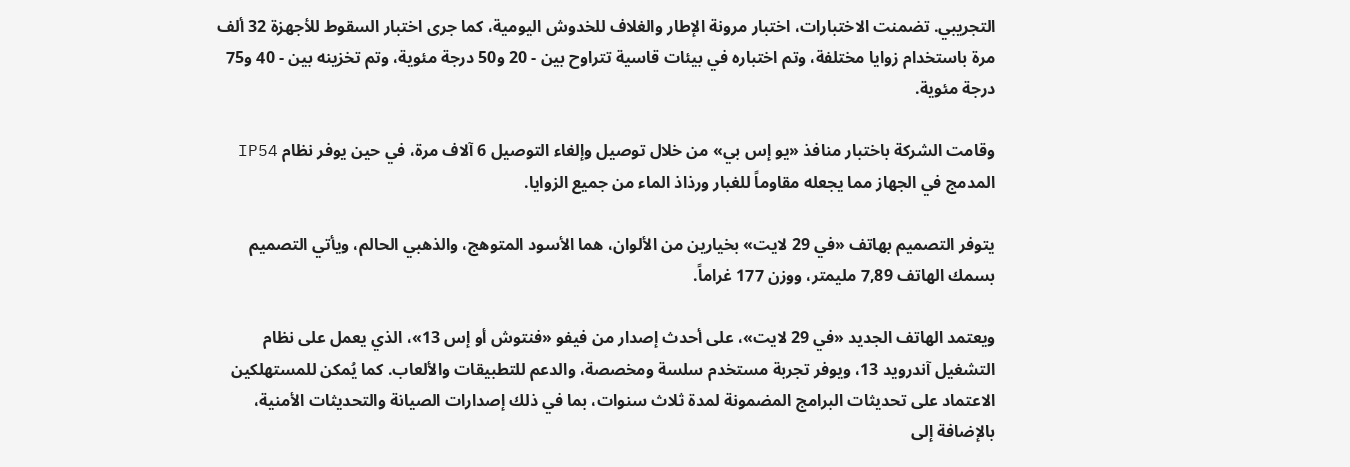التجريبي. تضمنت الاختبارات، اختبار مرونة الإطار والغلاف للخدوش اليومية، كما جرى اختبار السقوط للأجهزة 32 ألف مرة باستخدام زوايا مختلفة، وتم اختباره في بيئات قاسية تتراوح بين - 20 و50 درجة مئوية، وتم تخزينه بين - 40 و75 درجة مئوية.

وقامت الشركة باختبار منافذ «يو إس بي» من خلال توصيل وإلغاء التوصيل 6 آلاف مرة، في حين يوفر نظام IP54 المدمج في الجهاز مما يجعله مقاوماً للغبار ورذاذ الماء من جميع الزوايا.

يتوفر التصميم بهاتف «في 29 لايت» بخيارين من الألوان، هما الأسود المتوهج، والذهبي الحالم، ويأتي التصميم بسمك الهاتف 7,89 مليمتر، ووزن 177 غراماً.

ويعتمد الهاتف الجديد «في 29 لايت»، على أحدث إصدار من فيفو «فنتوش أو إس 13»، الذي يعمل على نظام التشغيل آندرويد 13، ويوفر تجربة مستخدم سلسة ومخصصة، والدعم للتطبيقات والألعاب. كما يُمكن للمستهلكين الاعتماد على تحديثات البرامج المضمونة لمدة ثلاث سنوات، بما في ذلك إصدارات الصيانة والتحديثات الأمنية، بالإضافة إلى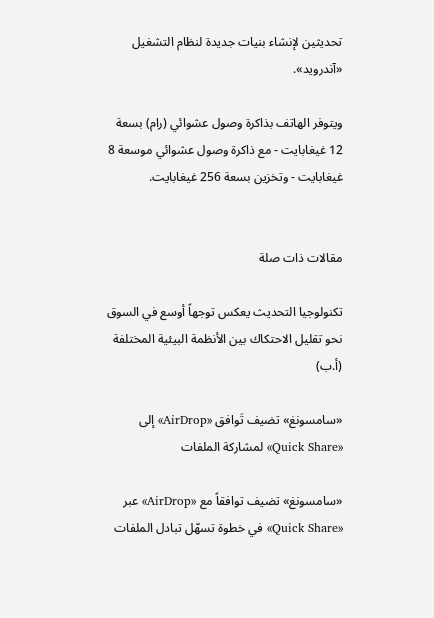تحديثين لإنشاء بنيات جديدة لنظام التشغيل «آندرويد».

ويتوفر الهاتف بذاكرة وصول عشوائي (رام) بسعة 12 غيغابايت - مع ذاكرة وصول عشوائي موسعة 8 غيغابايت - وتخزين بسعة 256 غيغابايت.


مقالات ذات صلة

تكنولوجيا التحديث يعكس توجهاً أوسع في السوق نحو تقليل الاحتكاك بين الأنظمة البيئية المختلفة (أ.ب)

«سامسونغ» تضيف تَوافق «AirDrop» إلى «Quick Share» لمشاركة الملفات

«سامسونغ» تضيف توافقاً مع «AirDrop» عبر «Quick Share» في خطوة تسهّل تبادل الملفات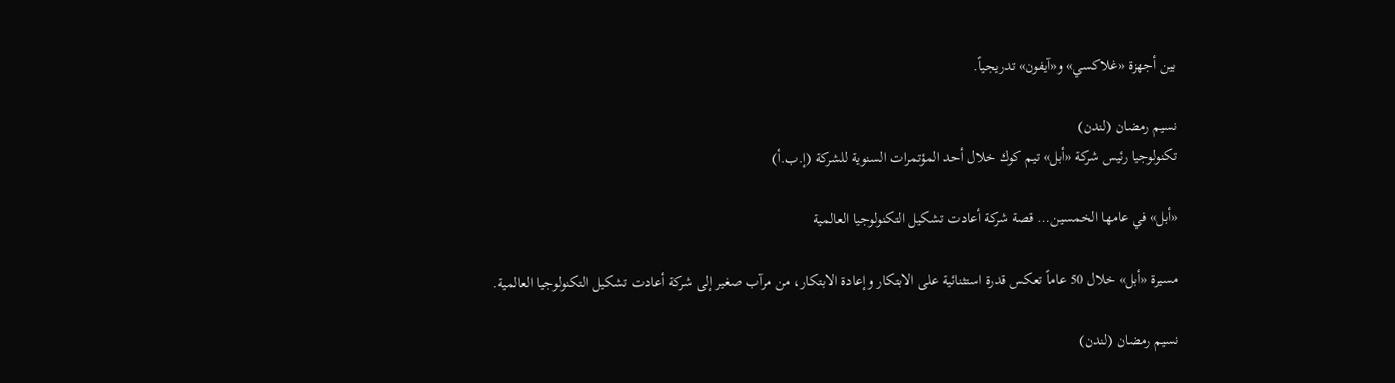بين أجهزة «غلاكسي» و«آيفون» تدريجياً.

نسيم رمضان (لندن)
تكنولوجيا رئيس شركة «أبل» تيم كوك خلال أحد المؤتمرات السنوية للشركة (إ.ب.أ)

«أبل» في عامها الخمسين… قصة شركة أعادت تشكيل التكنولوجيا العالمية

مسيرة «أبل» خلال 50 عاماً تعكس قدرة استثنائية على الابتكار وإعادة الابتكار، من مرآب صغير إلى شركة أعادت تشكيل التكنولوجيا العالمية.

نسيم رمضان (لندن)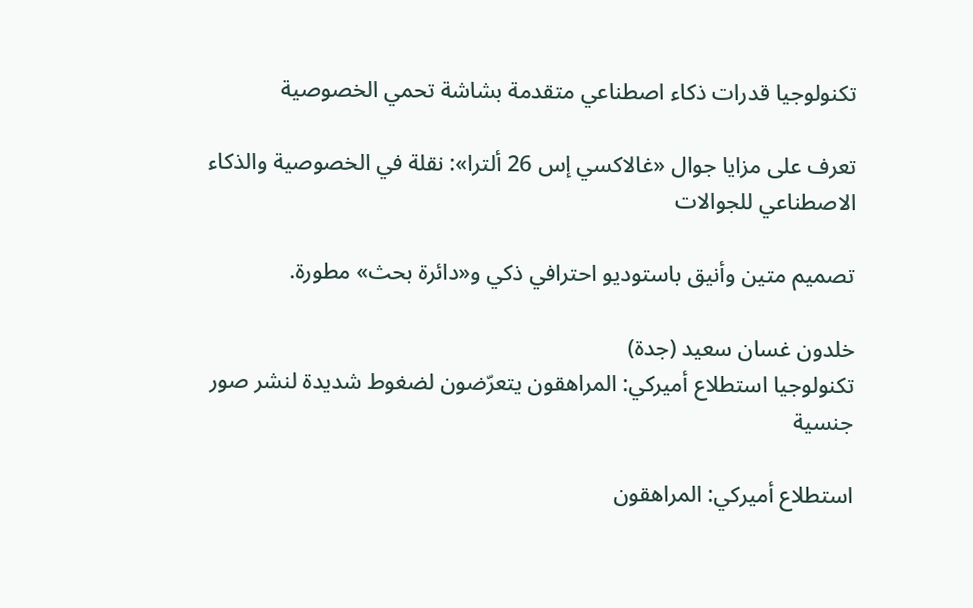تكنولوجيا قدرات ذكاء اصطناعي متقدمة بشاشة تحمي الخصوصية

تعرف على مزايا جوال «غالاكسي إس 26 ألترا»: نقلة في الخصوصية والذكاء الاصطناعي للجوالات

تصميم متين وأنيق باستوديو احترافي ذكي و«دائرة بحث» مطورة.

خلدون غسان سعيد (جدة)
تكنولوجيا استطلاع أميركي: المراهقون يتعرّضون لضغوط شديدة لنشر صور جنسية

استطلاع أميركي: المراهقون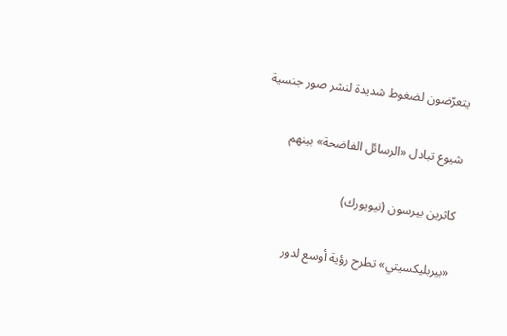يتعرّضون لضغوط شديدة لنشر صور جنسية

شيوع تبادل «الرسائل الفاضحة» بينهم

كاثرين بيرسون (نيويورك)

«بيربليكسيتي» تطرح رؤية أوسع لدور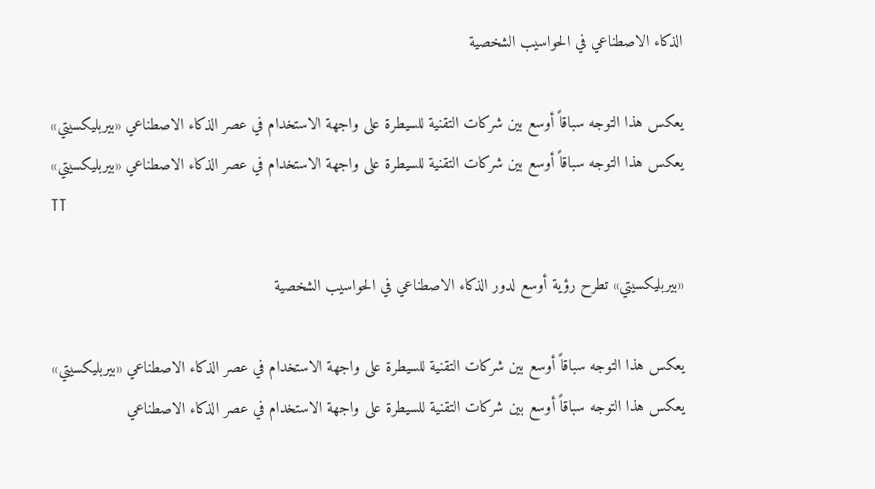الذكاء الاصطناعي في الحواسيب الشخصية

يعكس هذا التوجه سباقاً أوسع بين شركات التقنية للسيطرة على واجهة الاستخدام في عصر الذكاء الاصطناعي «بيربليكسيتي»
يعكس هذا التوجه سباقاً أوسع بين شركات التقنية للسيطرة على واجهة الاستخدام في عصر الذكاء الاصطناعي «بيربليكسيتي»
TT

«بيربليكسيتي» تطرح رؤية أوسع لدور الذكاء الاصطناعي في الحواسيب الشخصية

يعكس هذا التوجه سباقاً أوسع بين شركات التقنية للسيطرة على واجهة الاستخدام في عصر الذكاء الاصطناعي «بيربليكسيتي»
يعكس هذا التوجه سباقاً أوسع بين شركات التقنية للسيطرة على واجهة الاستخدام في عصر الذكاء الاصطناعي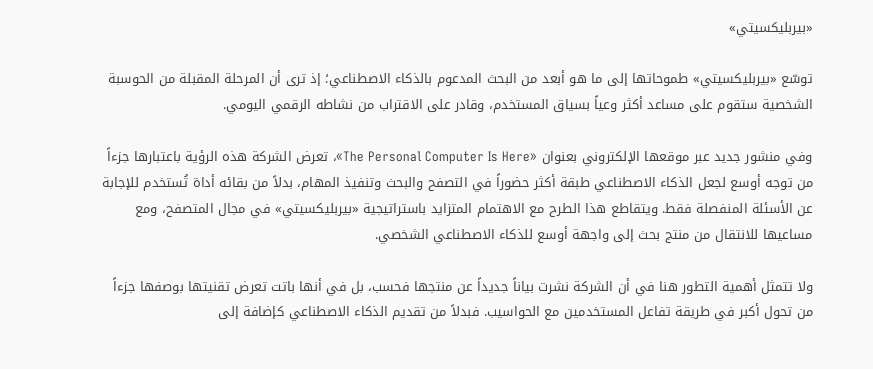«بيربليكسيتي»

توسّع «بيربليكسيتي» طموحاتها إلى ما هو أبعد من البحث المدعوم بالذكاء الاصطناعي؛ إذ ترى أن المرحلة المقبلة من الحوسبة الشخصية ستقوم على مساعد أكثر وعياً بسياق المستخدم، وقادر على الاقتراب من نشاطه الرقمي اليومي.

وفي منشور جديد عبر موقعها الإلكتروني بعنوان «The Personal Computer Is Here»، تعرض الشركة هذه الرؤية باعتبارها جزءاً من توجه أوسع لجعل الذكاء الاصطناعي طبقة أكثر حضوراً في التصفح والبحث وتنفيذ المهام، بدلاً من بقائه أداة تُستخدم للإجابة عن الأسئلة المنفصلة فقط. ويتقاطع هذا الطرح مع الاهتمام المتزايد باستراتيجية «بيربليكسيتي» في مجال المتصفح، ومع مساعيها للانتقال من منتج بحث إلى واجهة أوسع للذكاء الاصطناعي الشخصي.

ولا تتمثل أهمية التطور هنا في أن الشركة نشرت بياناً جديداً عن منتجها فحسب، بل في أنها باتت تعرض تقنيتها بوصفها جزءاً من تحول أكبر في طريقة تفاعل المستخدمين مع الحواسيب. فبدلاً من تقديم الذكاء الاصطناعي كإضافة إلى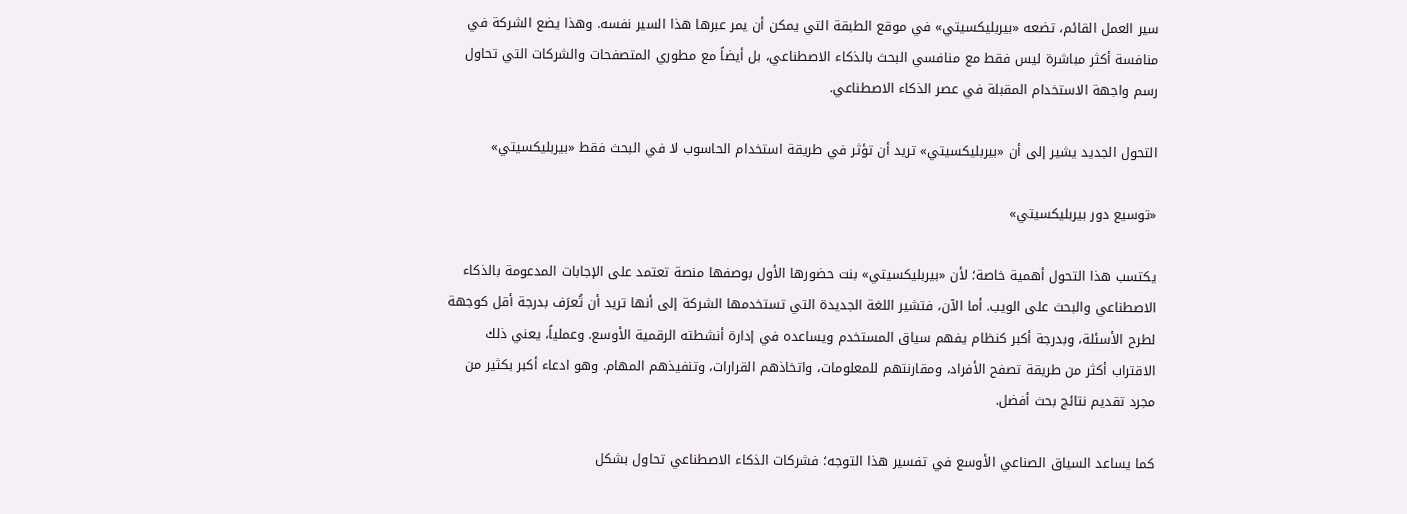سير العمل القائم، تضعه «بيربليكسيتي» في موقع الطبقة التي يمكن أن يمر عبرها هذا السير نفسه. وهذا يضع الشركة في منافسة أكثر مباشرة ليس فقط مع منافسي البحث بالذكاء الاصطناعي، بل أيضاً مع مطوري المتصفحات والشركات التي تحاول رسم واجهة الاستخدام المقبلة في عصر الذكاء الاصطناعي.

التحول الجديد يشير إلى أن «بيربليكسيتي» تريد أن تؤثر في طريقة استخدام الحاسوب لا في البحث فقط «بيربليكسيتي»

«توسيع دور بيربليكسيتي»

يكتسب هذا التحول أهمية خاصة؛ لأن «بيربليكسيتي» بنت حضورها الأول بوصفها منصة تعتمد على الإجابات المدعومة بالذكاء الاصطناعي والبحث على الويب. أما الآن، فتشير اللغة الجديدة التي تستخدمها الشركة إلى أنها تريد أن تُعرَف بدرجة أقل كوجهة لطرح الأسئلة، وبدرجة أكبر كنظام يفهم سياق المستخدم ويساعده في إدارة أنشطته الرقمية الأوسع. وعملياً، يعني ذلك الاقتراب أكثر من طريقة تصفح الأفراد، ومقارنتهم للمعلومات، واتخاذهم القرارات، وتنفيذهم المهام. وهو ادعاء أكبر بكثير من مجرد تقديم نتائج بحث أفضل.

كما يساعد السياق الصناعي الأوسع في تفسير هذا التوجه؛ فشركات الذكاء الاصطناعي تحاول بشكل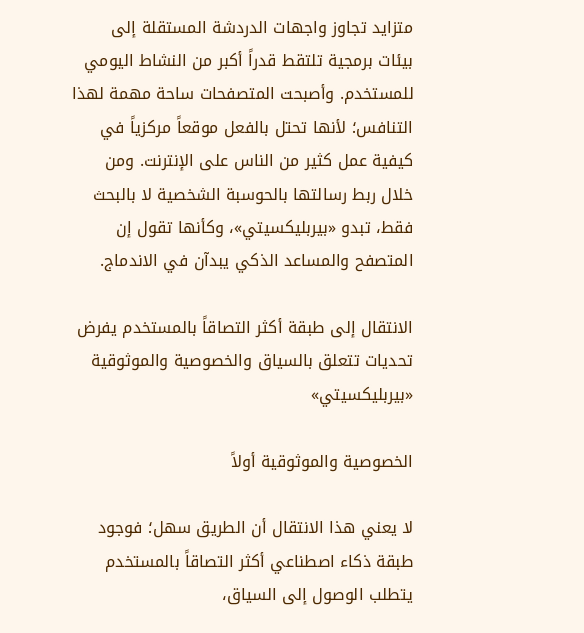متزايد تجاوز واجهات الدردشة المستقلة إلى بيئات برمجية تلتقط قدراً أكبر من النشاط اليومي للمستخدم. وأصبحت المتصفحات ساحة مهمة لهذا التنافس؛ لأنها تحتل بالفعل موقعاً مركزياً في كيفية عمل كثير من الناس على الإنترنت. ومن خلال ربط رسالتها بالحوسبة الشخصية لا بالبحث فقط، تبدو «بيربليكسيتي»، وكأنها تقول إن المتصفح والمساعد الذكي يبدآن في الاندماج.

الانتقال إلى طبقة أكثر التصاقاً بالمستخدم يفرض تحديات تتعلق بالسياق والخصوصية والموثوقية «بيربليكسيتي»

الخصوصية والموثوقية أولاً

لا يعني هذا الانتقال أن الطريق سهل؛ فوجود طبقة ذكاء اصطناعي أكثر التصاقاً بالمستخدم يتطلب الوصول إلى السياق،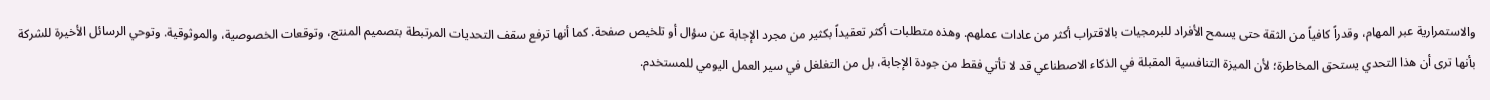والاستمرارية عبر المهام، وقدراً كافياً من الثقة حتى يسمح الأفراد للبرمجيات بالاقتراب أكثر من عادات عملهم. وهذه متطلبات أكثر تعقيداً بكثير من مجرد الإجابة عن سؤال أو تلخيص صفحة. كما أنها ترفع سقف التحديات المرتبطة بتصميم المنتج، وتوقعات الخصوصية، والموثوقية. وتوحي الرسائل الأخيرة للشركة بأنها ترى أن هذا التحدي يستحق المخاطرة؛ لأن الميزة التنافسية المقبلة في الذكاء الاصطناعي قد لا تأتي فقط من جودة الإجابة، بل من التغلغل في سير العمل اليومي للمستخدم.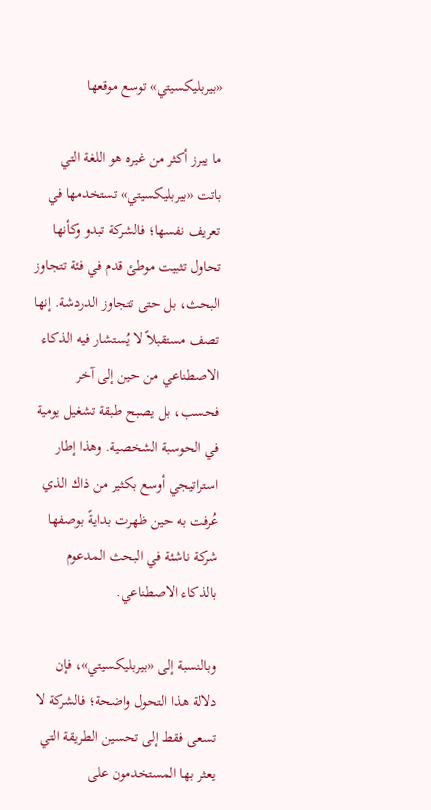«بيربليكسيتي» توسع موقعها

ما يبرز أكثر من غيره هو اللغة التي باتت «بيربليكسيتي» تستخدمها في تعريف نفسها؛ فالشركة تبدو وكأنها تحاول تثبيت موطئ قدم في فئة تتجاوز البحث، بل حتى تتجاوز الدردشة. إنها تصف مستقبلاً لا يُستشار فيه الذكاء الاصطناعي من حين إلى آخر فحسب، بل يصبح طبقة تشغيل يومية في الحوسبة الشخصية. وهذا إطار استراتيجي أوسع بكثير من ذاك الذي عُرفت به حين ظهرت بدايةً بوصفها شركة ناشئة في البحث المدعوم بالذكاء الاصطناعي.

وبالنسبة إلى «بيربليكسيتي»، فإن دلالة هذا التحول واضحة؛ فالشركة لا تسعى فقط إلى تحسين الطريقة التي يعثر بها المستخدمون على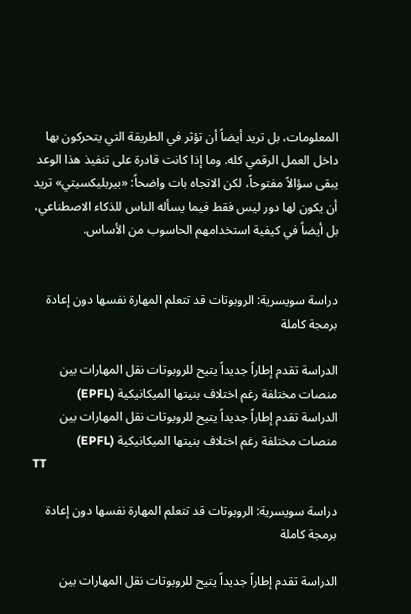المعلومات، بل تريد أيضاً أن تؤثر في الطريقة التي يتحركون بها داخل العمل الرقمي كله. وما إذا كانت قادرة على تنفيذ هذا الوعد يبقى سؤالاً مفتوحاً، لكن الاتجاه بات واضحاً: «بيربليكسيتي» تريد أن يكون لها دور ليس فقط فيما يسأله الناس للذكاء الاصطناعي، بل أيضاً في كيفية استخدامهم الحاسوب من الأساس.


دراسة سويسرية: الروبوتات قد تتعلم المهارة نفسها دون إعادة برمجة كاملة

الدراسة تقدم إطاراً جديداً يتيح للروبوتات نقل المهارات بين منصات مختلفة رغم اختلاف بنيتها الميكانيكية (EPFL)
الدراسة تقدم إطاراً جديداً يتيح للروبوتات نقل المهارات بين منصات مختلفة رغم اختلاف بنيتها الميكانيكية (EPFL)
TT

دراسة سويسرية: الروبوتات قد تتعلم المهارة نفسها دون إعادة برمجة كاملة

الدراسة تقدم إطاراً جديداً يتيح للروبوتات نقل المهارات بين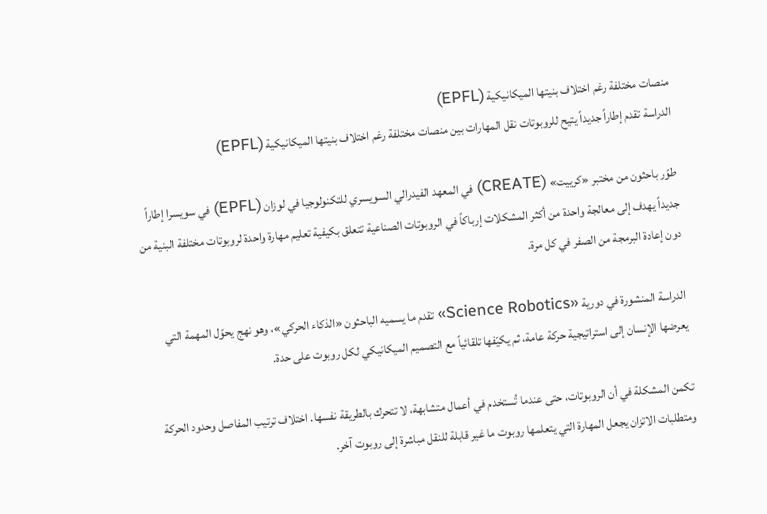منصات مختلفة رغم اختلاف بنيتها الميكانيكية (EPFL)
الدراسة تقدم إطاراً جديداً يتيح للروبوتات نقل المهارات بين منصات مختلفة رغم اختلاف بنيتها الميكانيكية (EPFL)

طوّر باحثون من مختبر «كرييت» (CREATE) في المعهد الفيدرالي السويسري للتكنولوجيا في لوزان (EPFL) في سويسرا إطاراً جديداً يهدف إلى معالجة واحدة من أكثر المشكلات إرباكاً في الروبوتات الصناعية تتعلق بكيفية تعليم مهارة واحدة لروبوتات مختلفة البنية من دون إعادة البرمجة من الصفر في كل مرة.

الدراسة المنشورة في دورية «Science Robotics» تقدم ما يسميه الباحثون «الذكاء الحركي»، وهو نهج يحوّل المهمة التي يعرضها الإنسان إلى استراتيجية حركة عامة، ثم يكيّفها تلقائياً مع التصميم الميكانيكي لكل روبوت على حدة.

تكمن المشكلة في أن الروبوتات، حتى عندما تُستخدم في أعمال متشابهة، لا تتحرك بالطريقة نفسها. اختلاف ترتيب المفاصل وحدود الحركة ومتطلبات الاتزان يجعل المهارة التي يتعلمها روبوت ما غير قابلة للنقل مباشرة إلى روبوت آخر.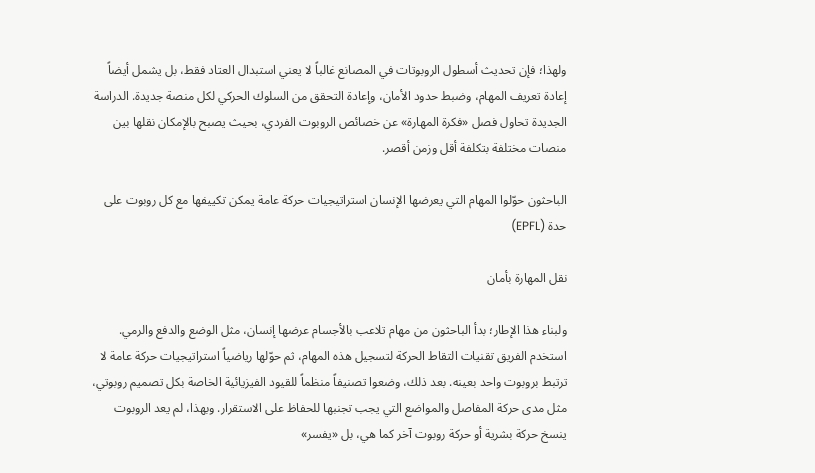ولهذا؛ فإن تحديث أسطول الروبوتات في المصانع غالباً لا يعني استبدال العتاد فقط، بل يشمل أيضاً إعادة تعريف المهام، وضبط حدود الأمان، وإعادة التحقق من السلوك الحركي لكل منصة جديدة. الدراسة الجديدة تحاول فصل «فكرة المهارة» عن خصائص الروبوت الفردي، بحيث يصبح بالإمكان نقلها بين منصات مختلفة بتكلفة أقل وزمن أقصر.

الباحثون حوّلوا المهام التي يعرضها الإنسان استراتيجيات حركة عامة يمكن تكييفها مع كل روبوت على حدة (EPFL)

نقل المهارة بأمان

ولبناء هذا الإطار؛ بدأ الباحثون من مهام تلاعب بالأجسام عرضها إنسان، مثل الوضع والدفع والرمي. استخدم الفريق تقنيات التقاط الحركة لتسجيل هذه المهام، ثم حوّلها رياضياً استراتيجيات حركة عامة لا ترتبط بروبوت واحد بعينه. بعد ذلك، وضعوا تصنيفاً منظماً للقيود الفيزيائية الخاصة بكل تصميم روبوتي، مثل مدى حركة المفاصل والمواضع التي يجب تجنبها للحفاظ على الاستقرار. وبهذا، لم يعد الروبوت ينسخ حركة بشرية أو حركة روبوت آخر كما هي، بل «يفسر»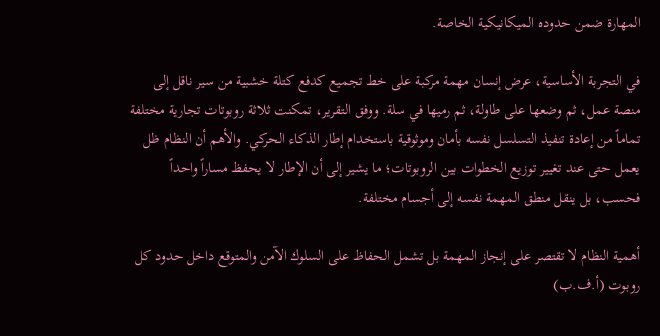المهارة ضمن حدوده الميكانيكية الخاصة.

في التجربة الأساسية، عرض إنسان مهمة مركبة على خط تجميع كدفع كتلة خشبية من سير ناقل إلى منصة عمل، ثم وضعها على طاولة، ثم رميها في سلة. ووفق التقرير، تمكنت ثلاثة روبوتات تجارية مختلفة تماماً من إعادة تنفيذ التسلسل نفسه بأمان وموثوقية باستخدام إطار الذكاء الحركي. والأهم أن النظام ظل يعمل حتى عند تغيير توزيع الخطوات بين الروبوتات؛ ما يشير إلى أن الإطار لا يحفظ مساراً واحداً فحسب، بل ينقل منطق المهمة نفسه إلى أجسام مختلفة.

أهمية النظام لا تقتصر على إنجاز المهمة بل تشمل الحفاظ على السلوك الآمن والمتوقع داخل حدود كل روبوت (أ.ف.ب)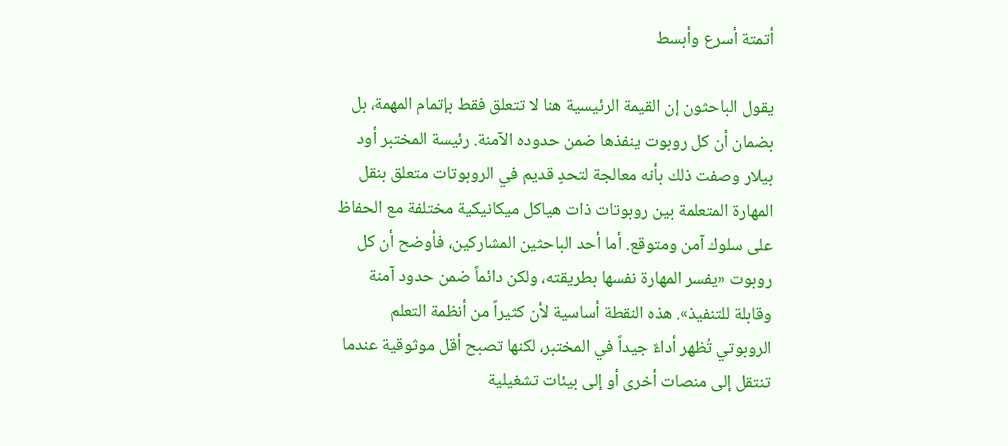أتمتة أسرع وأبسط

يقول الباحثون إن القيمة الرئيسية هنا لا تتعلق فقط بإتمام المهمة، بل بضمان أن كل روبوت ينفذها ضمن حدوده الآمنة. رئيسة المختبر أود بيلار وصفت ذلك بأنه معالجة لتحدٍ قديم في الروبوتات متعلق بنقل المهارة المتعلمة بين روبوتات ذات هياكل ميكانيكية مختلفة مع الحفاظ على سلوك آمن ومتوقع. أما أحد الباحثين المشاركين، فأوضح أن كل روبوت «يفسر المهارة نفسها بطريقته، ولكن دائماً ضمن حدود آمنة وقابلة للتنفيذ». هذه النقطة أساسية لأن كثيراً من أنظمة التعلم الروبوتي تُظهر أداءً جيداً في المختبر، لكنها تصبح أقل موثوقية عندما تنتقل إلى منصات أخرى أو إلى بيئات تشغيلية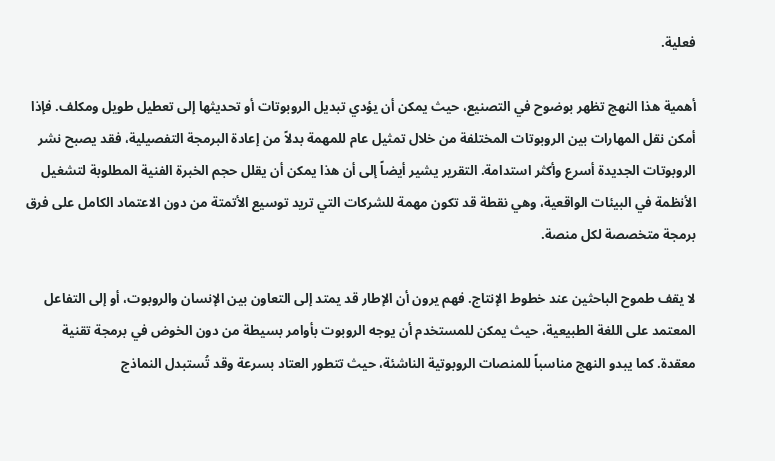فعلية.

أهمية هذا النهج تظهر بوضوح في التصنيع، حيث يمكن أن يؤدي تبديل الروبوتات أو تحديثها إلى تعطيل طويل ومكلف. فإذا أمكن نقل المهارات بين الروبوتات المختلفة من خلال تمثيل عام للمهمة بدلاً من إعادة البرمجة التفصيلية، فقد يصبح نشر الروبوتات الجديدة أسرع وأكثر استدامة. التقرير يشير أيضاً إلى أن هذا يمكن أن يقلل حجم الخبرة الفنية المطلوبة لتشغيل الأنظمة في البيئات الواقعية، وهي نقطة قد تكون مهمة للشركات التي تريد توسيع الأتمتة من دون الاعتماد الكامل على فرق برمجة متخصصة لكل منصة.

لا يقف طموح الباحثين عند خطوط الإنتاج. فهم يرون أن الإطار قد يمتد إلى التعاون بين الإنسان والروبوت، أو إلى التفاعل المعتمد على اللغة الطبيعية، حيث يمكن للمستخدم أن يوجه الروبوت بأوامر بسيطة من دون الخوض في برمجة تقنية معقدة. كما يبدو النهج مناسباً للمنصات الروبوتية الناشئة، حيث تتطور العتاد بسرعة وقد تُستبدل النماذج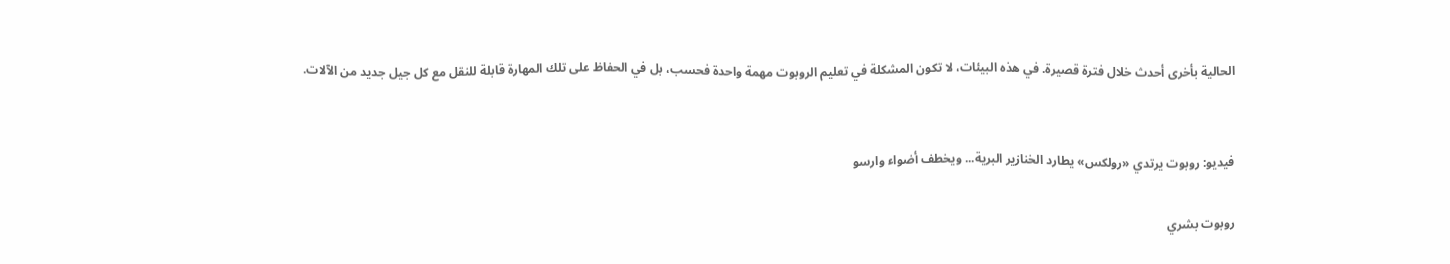الحالية بأخرى أحدث خلال فترة قصيرة. في هذه البيئات، لا تكون المشكلة في تعليم الروبوت مهمة واحدة فحسب، بل في الحفاظ على تلك المهارة قابلة للنقل مع كل جيل جديد من الآلات.


فيديو: روبوت يرتدي «رولكس» يطارد الخنازير البرية... ويخطف أضواء وارسو

روبوت بشري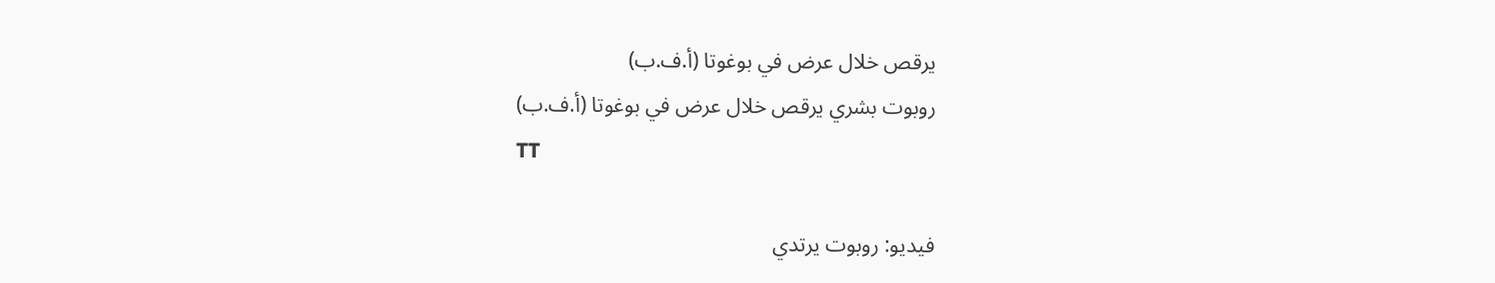يرقص خلال عرض في بوغوتا (أ.ف.ب)
روبوت بشري يرقص خلال عرض في بوغوتا (أ.ف.ب)
TT

فيديو: روبوت يرتدي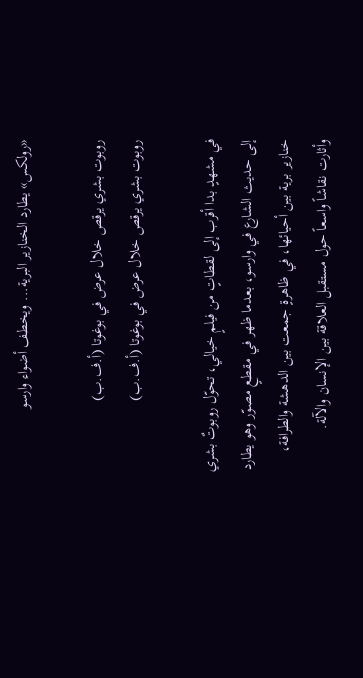«رولكس» يطارد الخنازير البرية... ويخطف أضواء وارسو

روبوت بشري يرقص خلال عرض في بوغوتا (أ.ف.ب)
روبوت بشري يرقص خلال عرض في بوغوتا (أ.ف.ب)

في مشهدٍ بدا أقرب إلى لقطاتٍ من فيلمٍ خيالي، تحوّل روبوتٌ بشري إلى حديث الشارع في وارسو، بعدما ظهر في مقطعٍ مصوّر وهو يطارد خنازير برية بين أحيائها، في ظاهرةٍ جمعت بين الدهشة والطرافة، وأثارت نقاشاً واسعاً حول مستقبل العلاقة بين الإنسان والآلة.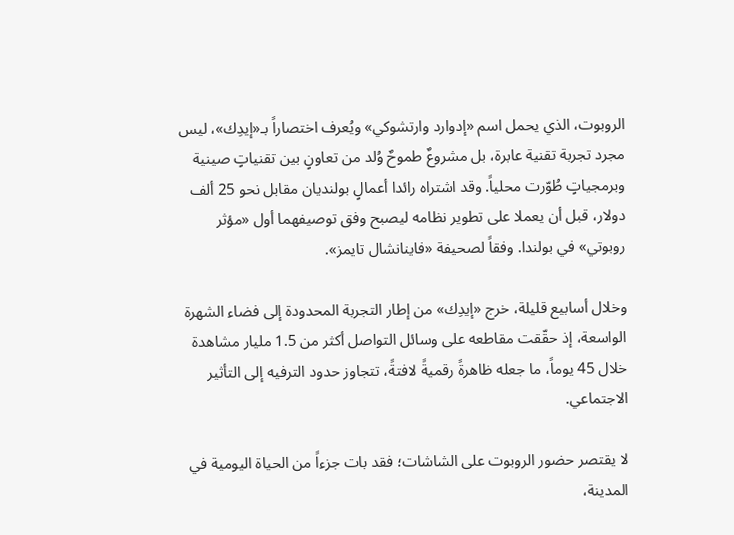الروبوت، الذي يحمل اسم «إدوارد وارتشوكي» ويُعرف اختصاراً بـ«إيدِك»، ليس مجرد تجربة تقنية عابرة، بل مشروعٌ طموحٌ وُلد من تعاونٍ بين تقنياتٍ صينية وبرمجياتٍ طُوّرت محلياً. وقد اشتراه رائدا أعمالٍ بولنديان مقابل نحو 25 ألف دولار، قبل أن يعملا على تطوير نظامه ليصبح وفق توصيفهما أول «مؤثر روبوتي» في بولندا. وفقاً لصحيفة «فاينانشال تايمز».

وخلال أسابيع قليلة، خرج «إيدِك» من إطار التجربة المحدودة إلى فضاء الشهرة الواسعة، إذ حقّقت مقاطعه على وسائل التواصل أكثر من 1.5 مليار مشاهدة خلال 45 يوماً، ما جعله ظاهرةً رقميةً لافتةً، تتجاوز حدود الترفيه إلى التأثير الاجتماعي.

لا يقتصر حضور الروبوت على الشاشات؛ فقد بات جزءاً من الحياة اليومية في المدينة،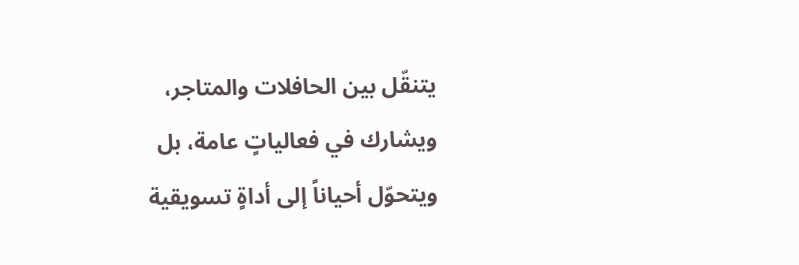يتنقّل بين الحافلات والمتاجر، ويشارك في فعالياتٍ عامة، بل ويتحوّل أحياناً إلى أداةٍ تسويقية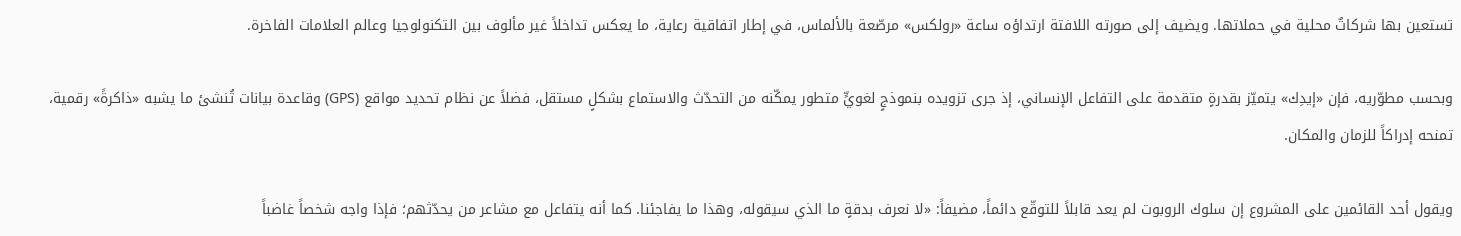تستعين بها شركاتٌ محلية في حملاتها. ويضيف إلى صورته اللافتة ارتداؤه ساعة «رولكس» مرصّعة بالألماس، في إطار اتفاقية رعاية، ما يعكس تداخلاً غير مألوف بين التكنولوجيا وعالم العلامات الفاخرة.

وبحسب مطوّريه، فإن «إيدِك» يتميّز بقدرةٍ متقدمة على التفاعل الإنساني، إذ جرى تزويده بنموذجٍ لغويٍّ متطور يمكّنه من التحدّث والاستماع بشكلٍ مستقل، فضلاً عن نظام تحديد مواقع (GPS) وقاعدة بيانات تُنشئ ما يشبه «ذاكرةً» رقمية، تمنحه إدراكاً للزمان والمكان.

ويقول أحد القائمين على المشروع إن سلوك الروبوت لم يعد قابلاً للتوقّع دائماً، مضيفاً: «لا نعرف بدقةٍ ما الذي سيقوله، وهذا ما يفاجئنا. كما أنه يتفاعل مع مشاعر من يحدّثهم؛ فإذا واجه شخصاً غاضباً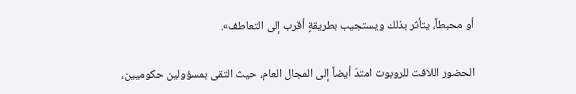أو محبطاً، يتأثر بذلك ويستجيب بطريقةٍ أقرب إلى التعاطف».

الحضور اللافت للروبوت امتدّ أيضاً إلى المجال العام، حيث التقى بمسؤولين حكوميين،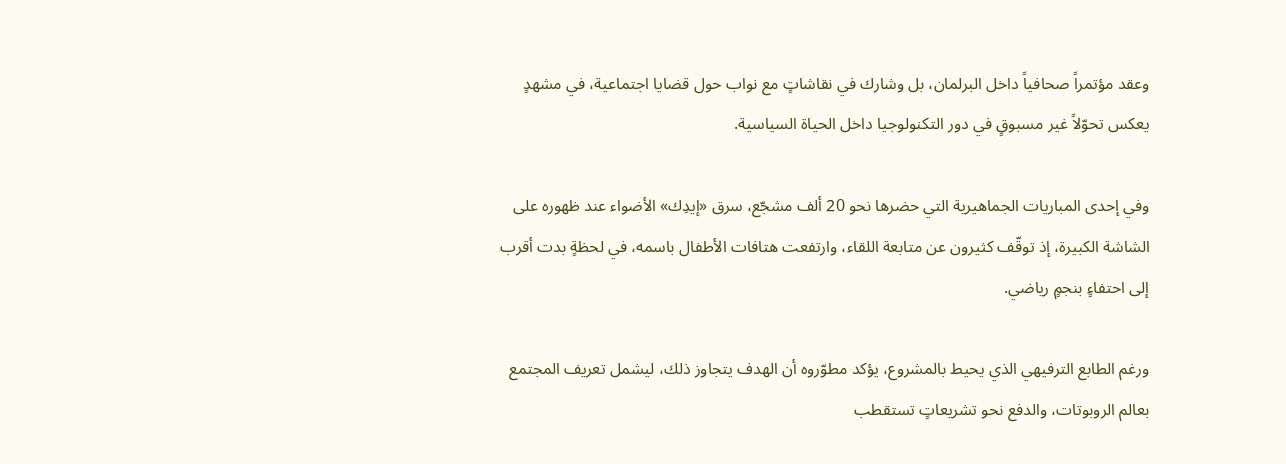وعقد مؤتمراً صحافياً داخل البرلمان، بل وشارك في نقاشاتٍ مع نواب حول قضايا اجتماعية، في مشهدٍ يعكس تحوّلاً غير مسبوقٍ في دور التكنولوجيا داخل الحياة السياسية.

وفي إحدى المباريات الجماهيرية التي حضرها نحو 20 ألف مشجّع، سرق «إيدِك» الأضواء عند ظهوره على الشاشة الكبيرة، إذ توقّف كثيرون عن متابعة اللقاء، وارتفعت هتافات الأطفال باسمه، في لحظةٍ بدت أقرب إلى احتفاءٍ بنجمٍ رياضي.

ورغم الطابع الترفيهي الذي يحيط بالمشروع، يؤكد مطوّروه أن الهدف يتجاوز ذلك، ليشمل تعريف المجتمع بعالم الروبوتات، والدفع نحو تشريعاتٍ تستقطب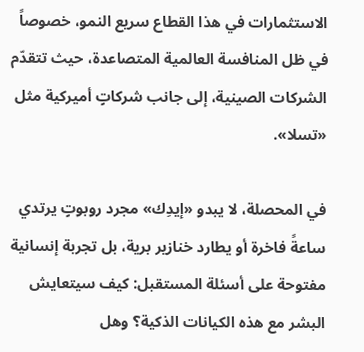الاستثمارات في هذا القطاع سريع النمو، خصوصاً في ظل المنافسة العالمية المتصاعدة، حيث تتقدّم الشركات الصينية، إلى جانب شركاتٍ أميركية مثل «تسلا».

في المحصلة، لا يبدو «إيدِك» مجرد روبوتٍ يرتدي ساعةً فاخرة أو يطارد خنازير برية، بل تجربة إنسانية مفتوحة على أسئلة المستقبل: كيف سيتعايش البشر مع هذه الكيانات الذكية؟ وهل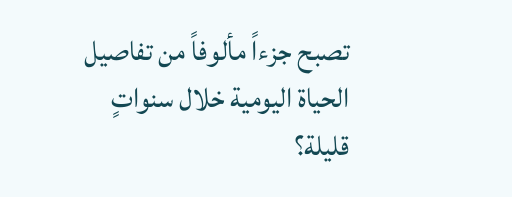تصبح جزءاً مألوفاً من تفاصيل الحياة اليومية خلال سنواتٍ قليلة؟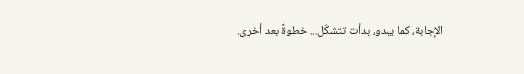الإجابة، كما يبدو، بدأت تتشكّل... خطوةً بعد أخرى.